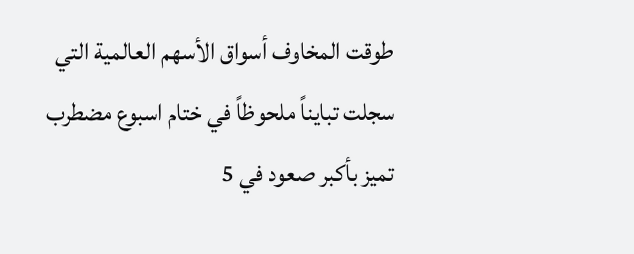طوقت المخاوف أسواق الأسهم العالمية التي سجلت تبايناً ملحوظاً في ختام اسبوع مضطرب تميز بأكبر صعود في 5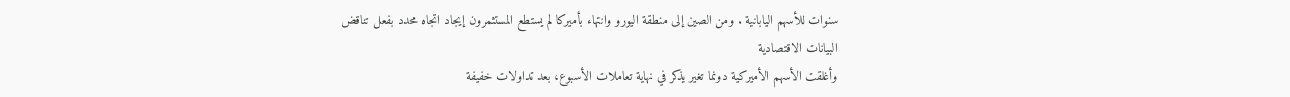سنوات للأسهم اليابانية . ومن الصين إلى منطقة اليورو وانتهاء بأميركا لم يستطع المستثمرون إيجاد اتجاه محدد بفعل تناقض البيانات الاقتصادية
وأغلقت الأسهم الأميركية دونما تغير يذكر في نهاية تعاملات الأسبوع، بعد تداولات خفيفة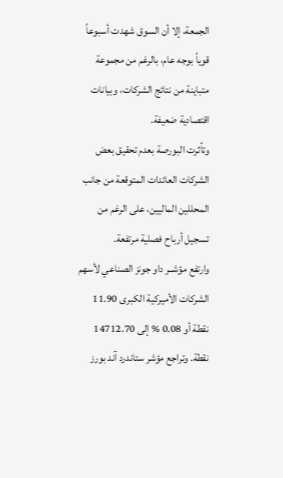الجمعة، إلا أن السوق شهدت أسبوعاً قوياً بوجه عام، بالرغم من مجموعة متباينة من نتائج الشركات، وبيانات اقتصادية ضعيفة.
وتأثرت البورصة بعدم تحقيق بعض الشركات العائدات المتوقعة من جانب المحللين الماليين، على الرغم من تسجيل أرباح فصلية مرتفعة.
وارتفع مؤشــر داو جونز الصناعي لأسهم الشركات الأميركية الكبرى 11.90 نقطة أو 0.08 % إلى 14712.70 نقطة. وتراجع مؤشر ستاندرد آند بورز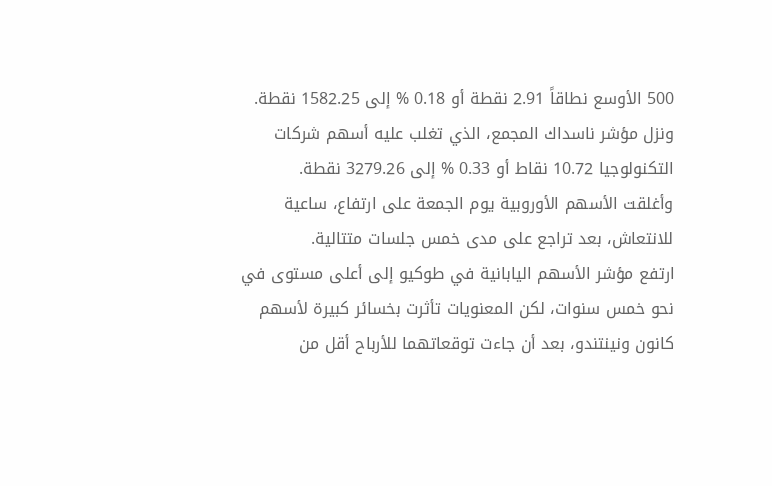500 الأوسع نطاقاً 2.91 نقطة أو 0.18 % إلى 1582.25 نقطة.
ونزل مؤشر ناسداك المجمع، الذي تغلب عليه أسهم شركات التكنولوجيا 10.72 نقاط أو 0.33 % إلى 3279.26 نقطة.
وأغلقت الأسهم الأوروبية يوم الجمعة على ارتفاع، ساعية للانتعاش، بعد تراجع على مدى خمس جلسات متتالية.
ارتفع مؤشر الأسهم اليابانية في طوكيو إلى أعلى مستوى في نحو خمس سنوات، لكن المعنويات تأثرت بخسائر كبيرة لأسهم كانون ونينتندو، بعد أن جاءت توقعاتهما للأرباح أقل من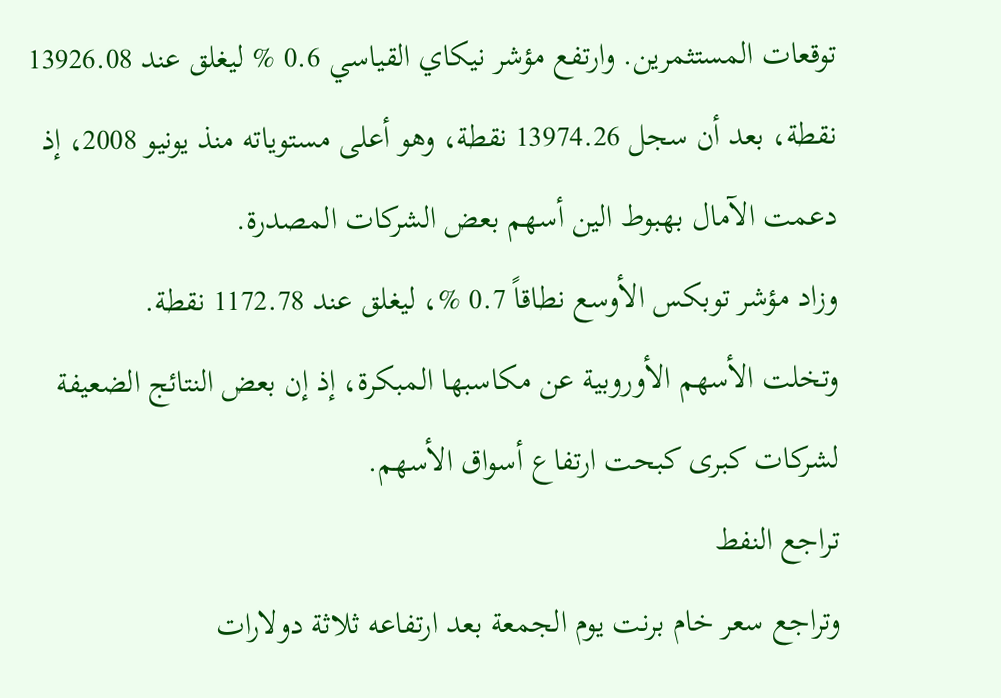توقعات المستثمرين. وارتفع مؤشر نيكاي القياسي 0.6 % ليغلق عند 13926.08 نقطة، بعد أن سجل 13974.26 نقطة، وهو أعلى مستوياته منذ يونيو 2008، إذ دعمت الآمال بهبوط الين أسهم بعض الشركات المصدرة.
وزاد مؤشر توبكس الأوسع نطاقاً 0.7 %، ليغلق عند 1172.78 نقطة.
وتخلت الأسهم الأوروبية عن مكاسبها المبكرة، إذ إن بعض النتائج الضعيفة لشركات كبرى كبحت ارتفاع أسواق الأسهم.
تراجع النفط
وتراجع سعر خام برنت يوم الجمعة بعد ارتفاعه ثلاثة دولارات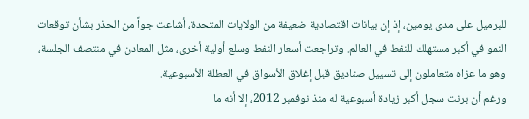للبرميل على مدى يومين، إذ إن بيانات اقتصادية ضعيفة من الولايات المتحدة، أشاعت جواً من الحذر بشأن توقعات النمو في أكبر مستهلك للنفط في العالم. وتراجعت أسعار النفط وسلع أولية أخرى، مثل المعادن في منتصف الجلسة، وهو ما عزاه متعاملون إلى تسييل صناديق قبل إغلاق الأسواق في العطلة الأسبوعية.
ورغم أن برنت سجل أكبر زيادة أسبوعية له منذ نوفمبر 2012، إلا أنه ما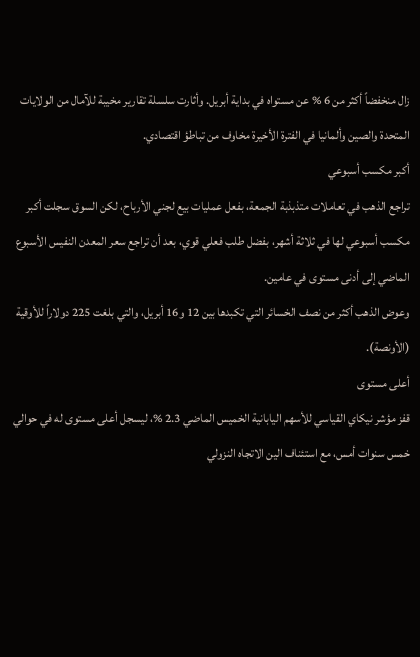زال منخفضاً أكثر من 6 % عن مستواه في بداية أبريل. وأثارت سلسلة تقارير مخيبة للآمال من الولايات المتحدة والصين وألمانيا في الفترة الأخيرة مخاوف من تباطؤ اقتصادي.
أكبر مكسب أسبوعي
تراجع الذهب في تعاملات متذبذبة الجمعة، بفعل عمليات بيع لجني الأرباح، لكن السوق سجلت أكبر مكسب أسبوعي لها في ثلاثة أشهر، بفضل طلب فعلي قوي، بعد أن تراجع سعر المعدن النفيس الأسبوع الماضي إلى أدنى مستوى في عامين.
وعوض الذهب أكثر من نصف الخسائر التي تكبدها بين 12 و16 أبريل، والتي بلغت 225 دولاراً للأوقية (الأونصة).
أعلى مستوى
قفز مؤشر نيكاي القياسي للأسهم اليابانية الخميس الماضي 2.3 %، ليسجل أعلى مستوى له في حوالي خمس سنوات أمس، مع استئناف الين الاتجاه النزولي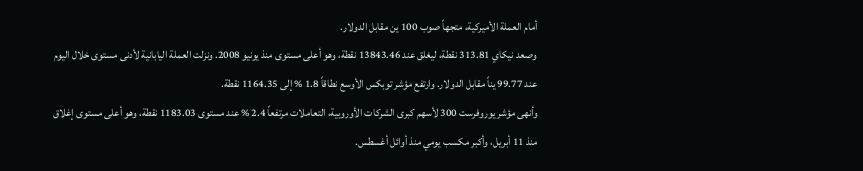أمام العملة الأميركية، متجهاً صوب 100 ين مقابل الدولار.
وصعد نيكاي 313.81 نقطة، ليغلق عند 13843.46 نقطة، وهو أعلى مستوى منذ يونيو 2008. ونزلت العملة اليابانية لأدنى مستوى خلال اليوم عند 99.77 يناً مقابل الدولار. وارتفع مؤشر توبكس الأوسع نطاقاً 1.8 % إلى 1164.35 نقطة.
وأنهى مؤشر يوروفرست 300 لأسهم كبرى الشركات الأوروبية، التعاملات مرتفعاً 2.4 % عند مستوى 1183.03 نقطة، وهو أعلى مستوى إغلاق منذ 11 أبريل، وأكبر مكسب يومي منذ أوائل أغسطس.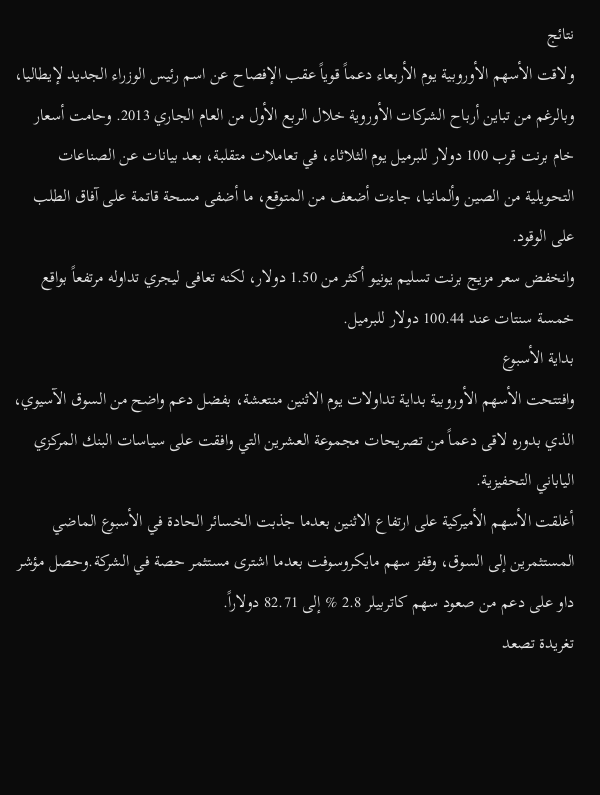نتائج
ولاقت الأسهم الأوروبية يوم الأربعاء دعماً قوياً عقب الإفصاح عن اسم رئيس الوزراء الجديد لإيطاليا، وبالرغم من تباين أرباح الشركات الأوروية خلال الربع الأول من العام الجاري 2013. وحامت أسعار خام برنت قرب 100 دولار للبرميل يوم الثلاثاء، في تعاملات متقلبة، بعد بيانات عن الصناعات التحويلية من الصين وألمانيا، جاءت أضعف من المتوقع، ما أضفى مسحة قاتمة على آفاق الطلب على الوقود.
وانخفض سعر مزيج برنت تسليم يونيو أكثر من 1.50 دولار، لكنه تعافى ليجري تداوله مرتفعاً بواقع خمسة سنتات عند 100.44 دولار للبرميل.
بداية الأسبوع
وافتتحت الأسهم الأوروبية بداية تداولات يوم الاثنين منتعشة، بفضل دعم واضح من السوق الآسيوي، الذي بدوره لاقى دعماً من تصريحات مجموعة العشرين التي وافقت على سياسات البنك المركزي الياباني التحفيزية.
أغلقت الأسهم الأميركية على ارتفاع الاثنين بعدما جذبت الخسائر الحادة في الأسبوع الماضي المستثمرين إلى السوق، وقفز سهم مايكروسوفت بعدما اشترى مستثمر حصة في الشركة.وحصل مؤشر داو على دعم من صعود سهم كاتربيلر 2.8 % إلى 82.71 دولاراً.
تغريدة تصعد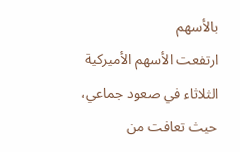بالأسهم
ارتفعت الأسهم الأميركية الثلاثاء في صعود جماعي، حيث تعافت من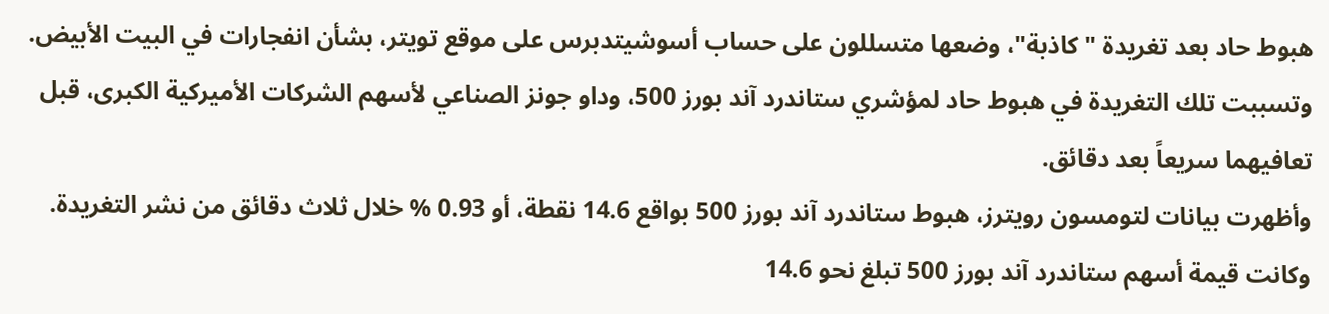هبوط حاد بعد تغريدة "كاذبة"، وضعها متسللون على حساب أسوشيتدبرس على موقع تويتر، بشأن انفجارات في البيت الأبيض.
وتسببت تلك التغريدة في هبوط حاد لمؤشري ستاندرد آند بورز 500، وداو جونز الصناعي لأسهم الشركات الأميركية الكبرى، قبل تعافيهما سريعاً بعد دقائق.
وأظهرت بيانات لتومسون رويترز، هبوط ستاندرد آند بورز 500 بواقع 14.6 نقطة، أو 0.93 % خلال ثلاث دقائق من نشر التغريدة. وكانت قيمة أسهم ستاندرد آند بورز 500 تبلغ نحو 14.6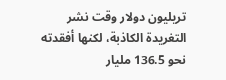تريليون دولار وقت نشر التغريدة الكاذبة، لكنها أفقدته نحو 136.5 مليار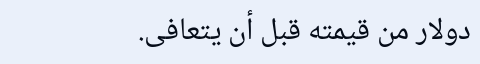دولار من قيمته قبل أن يتعافى.